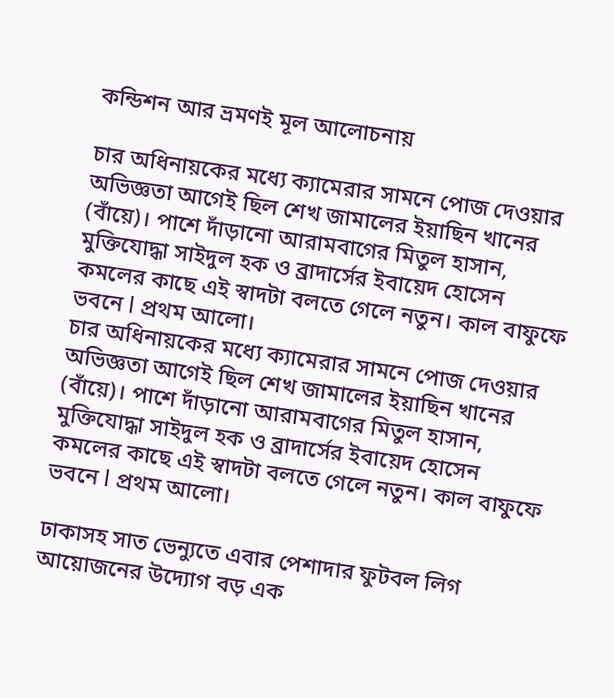কন্ডিশন আর ভ্রমণই মূল আলোচনায়

চার অধিনায়কের মধ্যে ক্যামেরার সামনে পোজ দেওয়ার অভিজ্ঞতা আগেই ছিল শেখ জামালের ইয়াছিন খানের (বাঁয়ে)। পাশে দাঁড়ানো আরামবাগের মিতুল হাসান, মুক্তিযোদ্ধা সাইদুল হক ও ব্রাদার্সের ইবায়েদ হোসেন কমলের কাছে এই স্বাদটা বলতে গেলে নতুন। কাল বাফুফে ভবনে l প্রথম আলো।
চার অধিনায়কের মধ্যে ক্যামেরার সামনে পোজ দেওয়ার অভিজ্ঞতা আগেই ছিল শেখ জামালের ইয়াছিন খানের (বাঁয়ে)। পাশে দাঁড়ানো আরামবাগের মিতুল হাসান, মুক্তিযোদ্ধা সাইদুল হক ও ব্রাদার্সের ইবায়েদ হোসেন কমলের কাছে এই স্বাদটা বলতে গেলে নতুন। কাল বাফুফে ভবনে l প্রথম আলো।

ঢাকাসহ সাত ভেন্যুতে এবার পেশাদার ফুটবল লিগ আয়োজনের উদ্যোগ বড় এক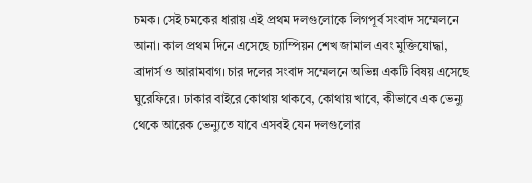চমক। সেই চমকের ধারায় এই প্রথম দলগুলোকে লিগপূর্ব সংবাদ সম্মেলনে আনা। কাল প্রথম দিনে এসেছে চ্যাম্পিয়ন শেখ জামাল এবং মুক্তিযোদ্ধা, ব্রাদার্স ও আরামবাগ। চার দলের সংবাদ সম্মেলনে অভিন্ন একটি বিষয় এসেছে ঘুরেফিরে। ঢাকার বাইরে কোথায় থাকবে, কোথায় খাবে, কীভাবে এক ভেন্যু থেকে আরেক ভেন্যুতে যাবে এসবই যেন দলগুলোর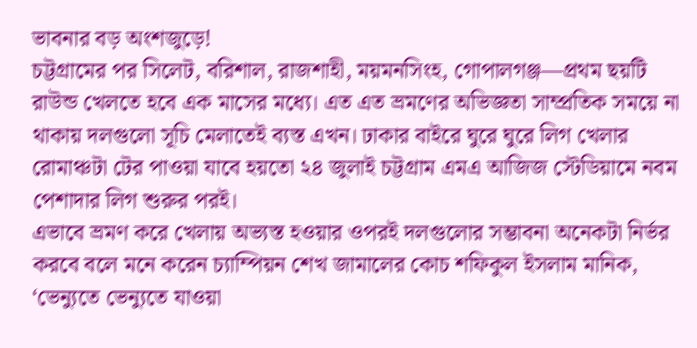ভাবনার বড় অংশজুড়ে!
চট্টগ্রামের পর সিলেট, বরিশাল, রাজশাহী, ময়মনসিংহ, গোপালগঞ্জ—প্রথম ছয়টি রাউন্ড খেলতে হবে এক মাসের মধ্যে। এত এত ভ্রমণের অভিজ্ঞতা সাম্প্রতিক সময়ে না থাকায় দলগুলো সূচি মেলাতেই ব্যস্ত এখন। ঢাকার বাইরে ঘুরে ঘুরে লিগ খেলার রোমাঞ্চটা টের পাওয়া যাবে হয়তো ২৪ জুলাই চট্টগ্রাম এমএ আজিজ স্টেডিয়ামে নবম পেশাদার লিগ শুরুর পরই।
এভাবে ভ্রমণ করে খেলায় অভ্যস্ত হওয়ার ওপরই দলগুলোর সম্ভাবনা অনেকটা নির্ভর করবে বলে মনে করেন চ্যাম্পিয়ন শেখ জামালের কোচ শফিকুল ইসলাম মানিক, ‘ভেন্যুতে ভেন্যুতে যাওয়া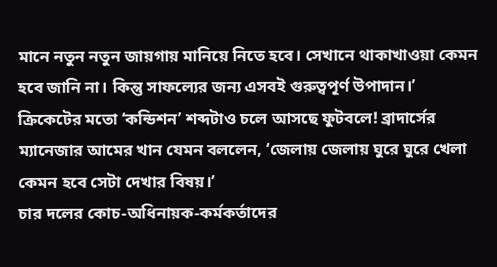মানে নতুন নতুন জায়গায় মানিয়ে নিতে হবে। সেখানে থাকাখাওয়া কেমন হবে জানি না। কিন্তু সাফল্যের জন্য এসবই গুরুত্বপূর্ণ উপাদান।’
ক্রিকেটের মতো ‘কন্ডিশন’ শব্দটাও চলে আসছে ফুটবলে! ব্রাদার্সের ম্যানেজার আমের খান যেমন বললেন, ‘জেলায় জেলায় ঘুরে ঘুরে খেলা কেমন হবে সেটা দেখার বিষয়।’
চার দলের কোচ-অধিনায়ক-কর্মকর্তাদের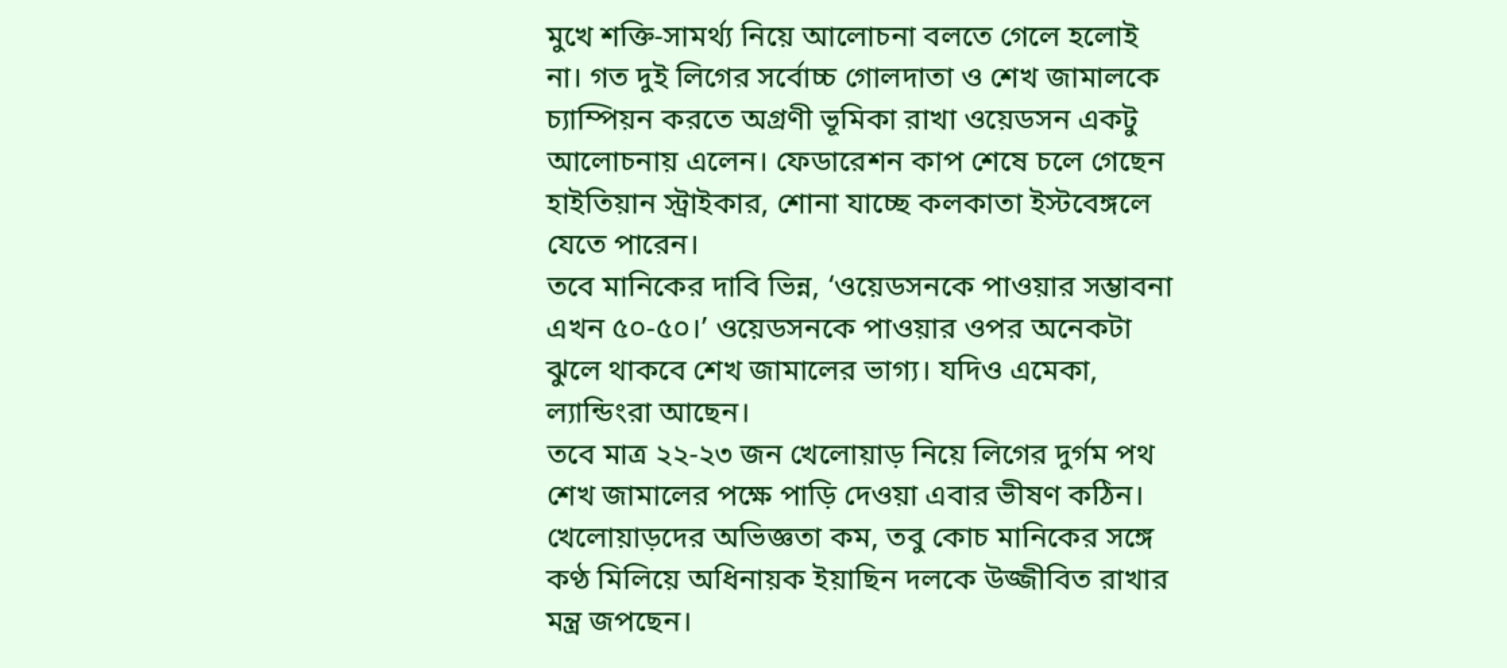মুখে শক্তি-সামর্থ্য নিয়ে আলোচনা বলতে গেলে হলোই না। গত দুই লিগের সর্বোচ্চ গোলদাতা ও শেখ জামালকে চ্যাম্পিয়ন করতে অগ্রণী ভূমিকা রাখা ওয়েডসন একটু আলোচনায় এলেন। ফেডারেশন কাপ শেষে চলে গেছেন হাইতিয়ান স্ট্রাইকার, শোনা যাচ্ছে কলকাতা ইস্টবেঙ্গলে যেতে পারেন।
তবে মানিকের দাবি ভিন্ন, ‘ওয়েডসনকে পাওয়ার সম্ভাবনা এখন ৫০-৫০।’ ওয়েডসনকে পাওয়ার ওপর অনেকটা ঝুলে থাকবে শেখ জামালের ভাগ্য। যদিও এমেকা, ল্যান্ডিংরা আছেন।
তবে মাত্র ২২-২৩ জন খেলোয়াড় নিয়ে লিগের দুর্গম পথ শেখ জামালের পক্ষে পাড়ি দেওয়া এবার ভীষণ কঠিন। খেলোয়াড়দের অভিজ্ঞতা কম, তবু কোচ মানিকের সঙ্গে কণ্ঠ মিলিয়ে অধিনায়ক ইয়াছিন দলকে উজ্জীবিত রাখার মন্ত্র জপছেন।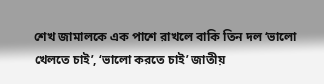শেখ জামালকে এক পাশে রাখলে বাকি তিন দল ‘ভালো খেলতে চাই’, ‘ভালো করতে চাই’ জাতীয়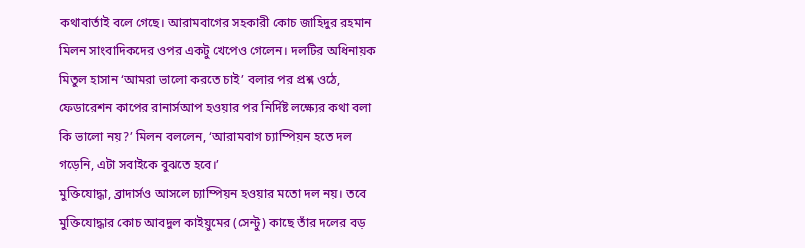কথাবার্তাই বলে গেছে। আরামবাগের সহকারী কোচ জাহিদুর রহমান মিলন সাংবাদিকদের ওপর একটু খেপেও গেলেন। দলটির অধিনায়ক মিতুল হাসান ‘আমরা ভালো করতে চাই’ বলার পর প্রশ্ন ওঠে, ফেডারেশন কাপের রানার্সআপ হওয়ার পর নির্দিষ্ট লক্ষ্যের কথা বলা কি ভালো নয়?’ মিলন বললেন, ‘আরামবাগ চ্যাম্পিয়ন হতে দল গড়েনি, এটা সবাইকে বুঝতে হবে।’
মুক্তিযোদ্ধা, ব্রাদার্সও আসলে চ্যাম্পিয়ন হওয়ার মতো দল নয়। তবে মুক্তিযোদ্ধার কোচ আবদুল কাইয়ুমের (সেন্টু) কাছে তাঁর দলের বড়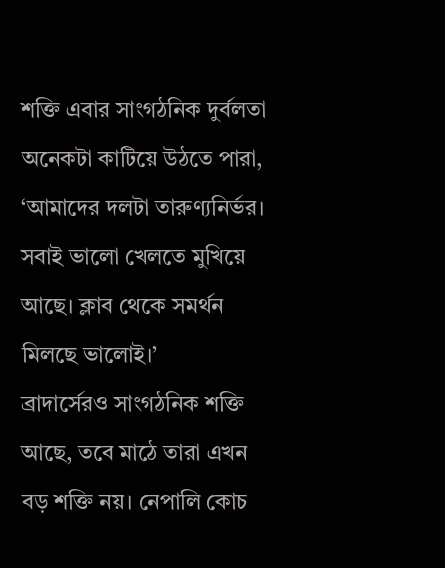শক্তি এবার সাংগঠনিক দুর্বলতা অনেকটা কাটিয়ে উঠতে পারা, ‘আমাদের দলটা তারুণ্যনির্ভর। সবাই ভালো খেলতে মুখিয়ে আছে। ক্লাব থেকে সমর্থন মিলছে ভালোই।’
ব্রাদার্সেরও সাংগঠনিক শক্তি আছে, তবে মাঠে তারা এখন বড় শক্তি নয়। নেপালি কোচ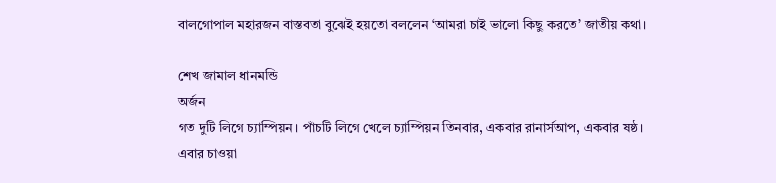বালগোপাল মহারজন বাস্তবতা বুঝেই হয়তো বললেন ‘আমরা চাই ভালো কিছু করতে’ জাতীয় কথা।

শেখ জামাল ধানমন্ডি
অর্জন
গত দুটি লিগে চ্যাম্পিয়ন। পাঁচটি লিগে খেলে চ্যাম্পিয়ন তিনবার, একবার রানার্সআপ, একবার ষষ্ঠ।
এবার চাওয়া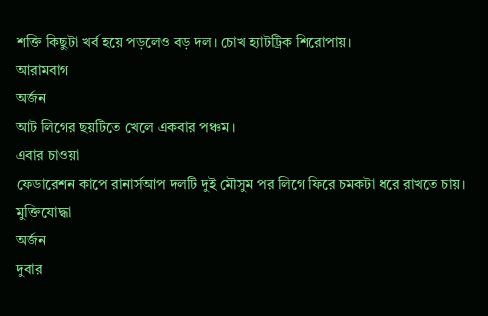শক্তি কিছুটা খর্ব হয়ে পড়লেও বড় দল। চোখ হ্যাটট্রিক শিরোপায়।
আরামবাগ
অর্জন
আট লিগের ছয়টিতে খেলে একবার পঞ্চম।
এবার চাওয়া
ফেডারেশন কাপে রানার্সআপ দলটি দুই মৌসুম পর লিগে ফিরে চমকটা ধরে রাখতে চায়।
মুক্তিযোদ্ধা
অর্জন
দুবার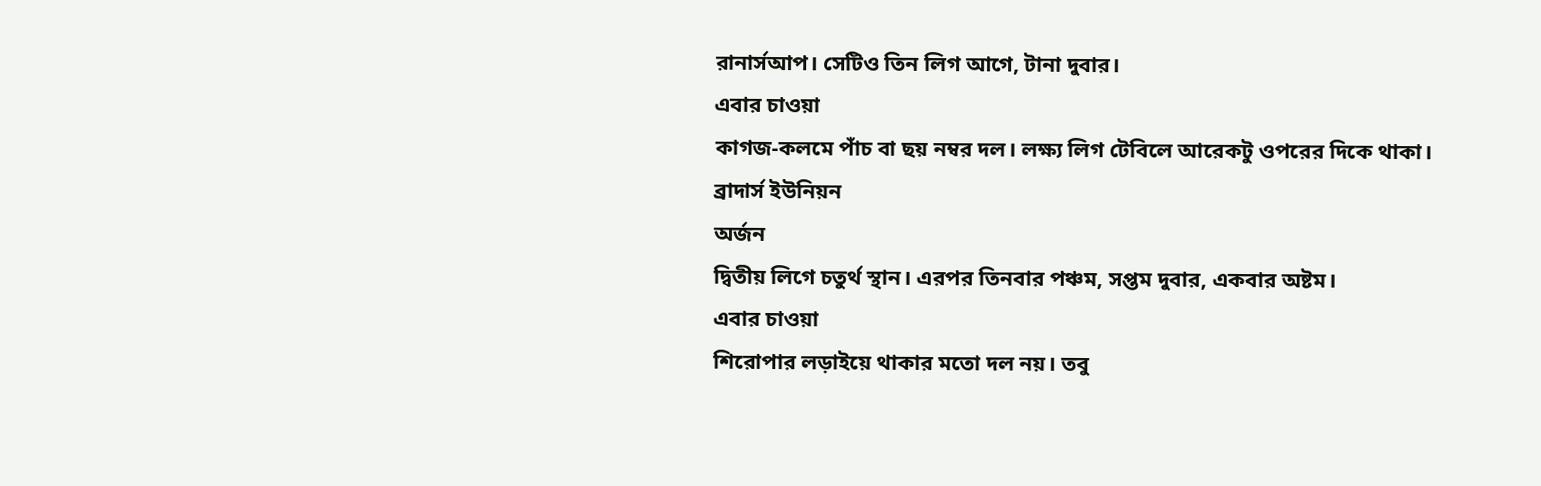রানার্সআপ। সেটিও তিন লিগ আগে, টানা দুবার।
এবার চাওয়া
কাগজ-কলমে পাঁচ বা ছয় নম্বর দল। লক্ষ্য লিগ টেবিলে আরেকটু ওপরের দিকে থাকা।
ব্রাদার্স ইউনিয়ন
অর্জন
দ্বিতীয় লিগে চতুর্থ স্থান। এরপর তিনবার পঞ্চম, সপ্তম দুবার, একবার অষ্টম।
এবার চাওয়া
শিরোপার লড়াইয়ে থাকার মতো দল নয়। তবু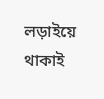লড়াইয়ে থাকাই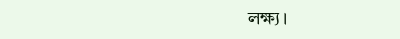লক্ষ্য।